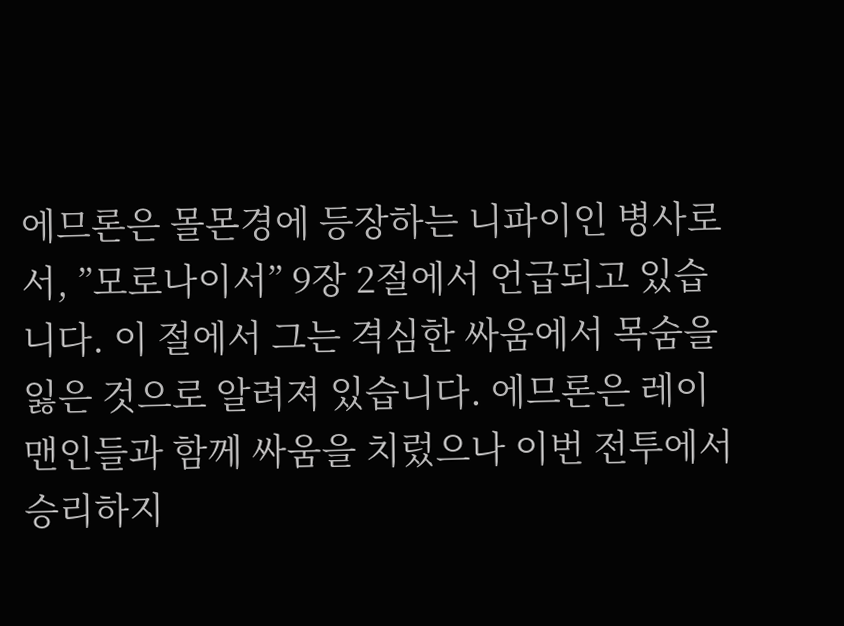에므론은 몰몬경에 등장하는 니파이인 병사로서, ”모로나이서” 9장 2절에서 언급되고 있습니다. 이 절에서 그는 격심한 싸움에서 목숨을 잃은 것으로 알려져 있습니다. 에므론은 레이맨인들과 함께 싸움을 치렀으나 이번 전투에서 승리하지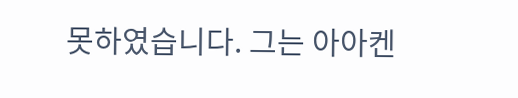못하였습니다. 그는 아아켄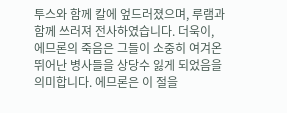투스와 함께 칼에 엎드러졌으며, 루램과 함께 쓰러져 전사하였습니다. 더욱이, 에므론의 죽음은 그들이 소중히 여겨온 뛰어난 병사들을 상당수 잃게 되었음을 의미합니다. 에므론은 이 절을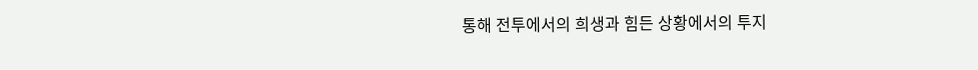통해 전투에서의 희생과 힘든 상황에서의 투지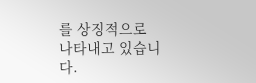를 상징적으로 나타내고 있습니다.